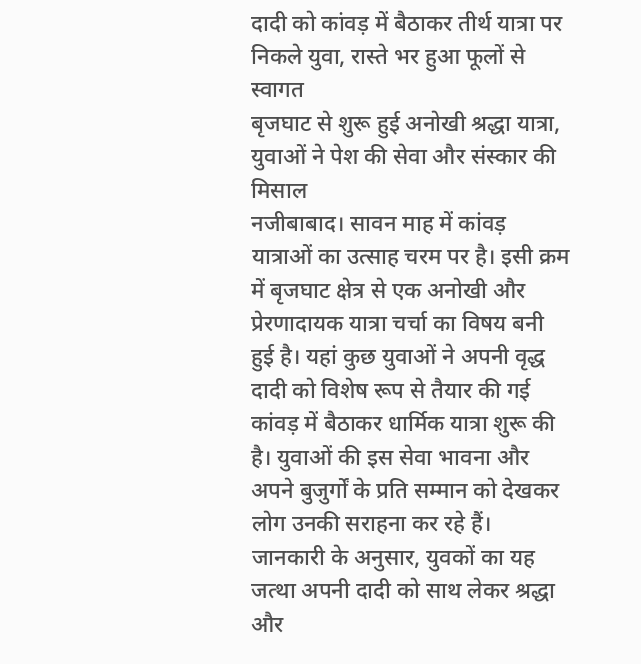दादी को कांवड़ में बैठाकर तीर्थ यात्रा पर निकले युवा, रास्ते भर हुआ फूलों से स्वागत
बृजघाट से शुरू हुई अनोखी श्रद्धा यात्रा, युवाओं ने पेश की सेवा और संस्कार की मिसाल
नजीबाबाद। सावन माह में कांवड़ यात्राओं का उत्साह चरम पर है। इसी क्रम में बृजघाट क्षेत्र से एक अनोखी और प्रेरणादायक यात्रा चर्चा का विषय बनी हुई है। यहां कुछ युवाओं ने अपनी वृद्ध दादी को विशेष रूप से तैयार की गई कांवड़ में बैठाकर धार्मिक यात्रा शुरू की है। युवाओं की इस सेवा भावना और अपने बुजुर्गों के प्रति सम्मान को देखकर लोग उनकी सराहना कर रहे हैं।
जानकारी के अनुसार, युवकों का यह जत्था अपनी दादी को साथ लेकर श्रद्धा और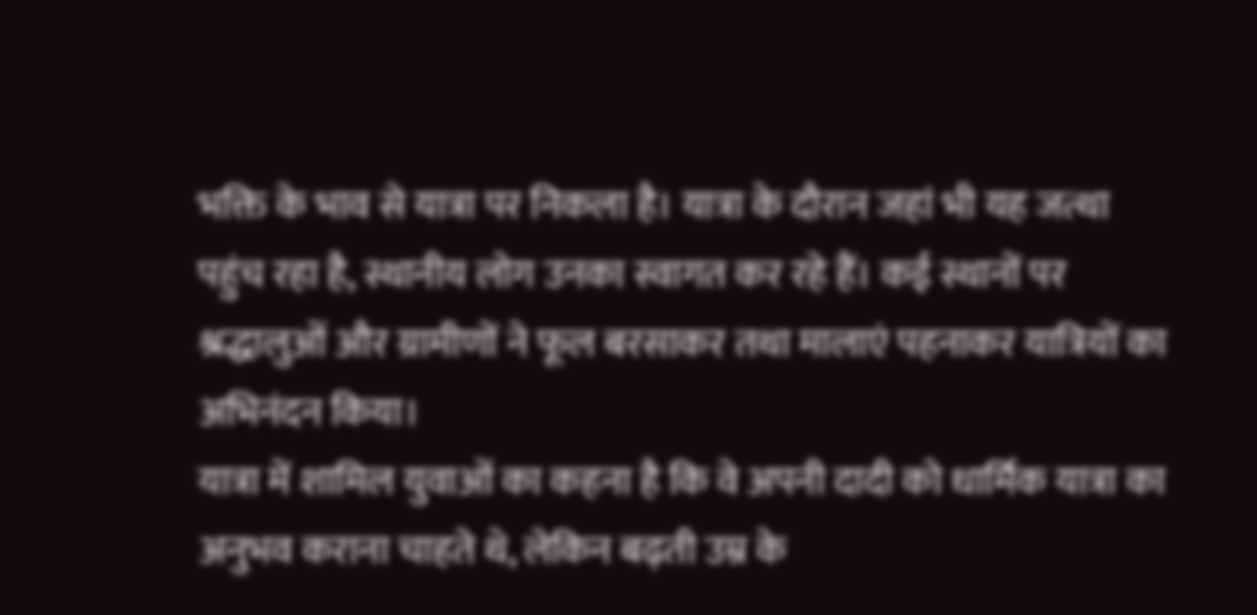भक्ति के भाव से यात्रा पर निकला है। यात्रा के दौरान जहां भी यह जत्था पहुंच रहा है, स्थानीय लोग उनका स्वागत कर रहे हैं। कई स्थानों पर श्रद्धालुओं और ग्रामीणों ने फूल बरसाकर तथा मालाएं पहनाकर यात्रियों का अभिनंदन किया।
यात्रा में शामिल युवाओं का कहना है कि वे अपनी दादी को धार्मिक यात्रा का अनुभव कराना चाहते थे, लेकिन बढ़ती उम्र के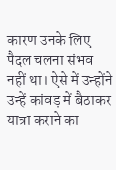कारण उनके लिए पैदल चलना संभव नहीं था। ऐसे में उन्होंने उन्हें कांवड़ में बैठाकर यात्रा कराने का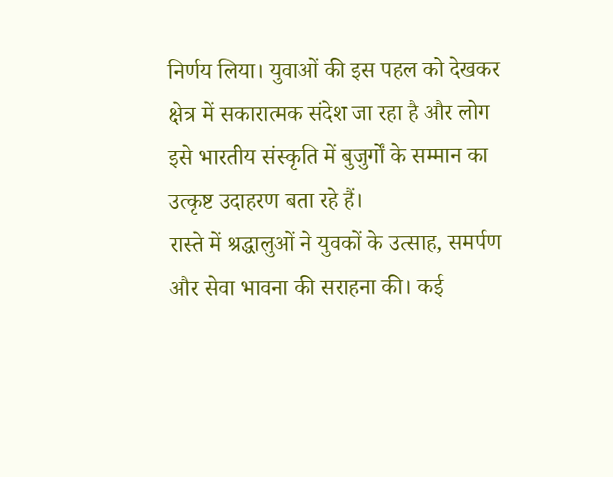निर्णय लिया। युवाओं की इस पहल को देखकर क्षेत्र में सकारात्मक संदेश जा रहा है और लोग इसे भारतीय संस्कृति में बुजुर्गों के सम्मान का उत्कृष्ट उदाहरण बता रहे हैं।
रास्ते में श्रद्धालुओं ने युवकों के उत्साह, समर्पण और सेवा भावना की सराहना की। कई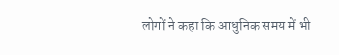लोगों ने कहा कि आधुनिक समय में भी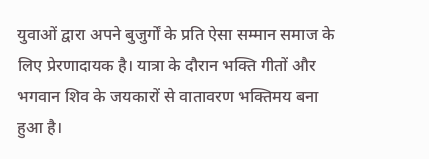युवाओं द्वारा अपने बुजुर्गों के प्रति ऐसा सम्मान समाज के लिए प्रेरणादायक है। यात्रा के दौरान भक्ति गीतों और भगवान शिव के जयकारों से वातावरण भक्तिमय बना हुआ है।